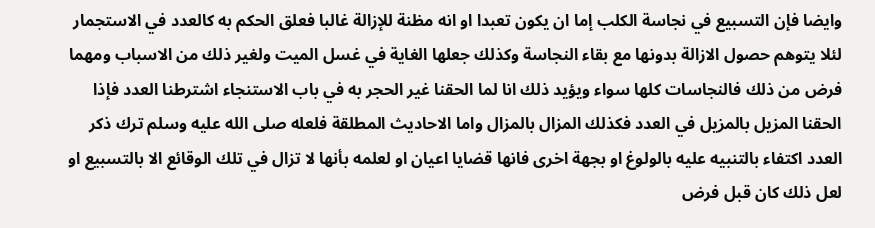وايضا فإن التسبيع في نجاسة الكلب إما ان يكون تعبدا او انه مظنة للإزالة غالبا فعلق الحكم به كالعدد في الاستجمار لئلا يتوهم حصول الازالة بدونها مع بقاء النجاسة وكذلك جعلها الغاية في غسل الميت ولغير ذلك من الاسباب ومهما فرض من ذلك فالنجاسات كلها سواء ويؤيد ذلك انا لما الحقنا غير الحجر به في باب الاستنجاء اشترطنا العدد فإذا الحقنا المزيل بالمزيل في العدد فكذلك المزال بالمزال واما الاحاديث المطلقة فلعله صلى الله عليه وسلم ترك ذكر العدد اكتفاء بالتنبيه عليه بالولوغ او بجهة اخرى فانها قضايا اعيان او لعلمه بأنها لا تزال في تلك الوقائع الا بالتسبيع او لعل ذلك كان قبل فرض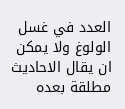العدد في غسل الولوغ ولا يمكن ان يقال الاحاديث مطلقة بعده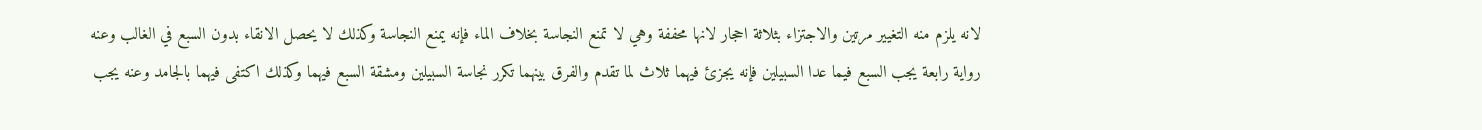لانه يلزم منه التغيير مرتين والاجتزاء بثلاثة احجار لانها محففة وهي لا تمنع النجاسة بخلاف الماء فإنه يمنع النجاسة وكذلك لا يحصل الانقاء بدون السبع في الغالب وعنه رواية رابعة يجب السبع فيما عدا السبيلين فإنه يجزئ فيهما ثلاث لما تقدم والفرق بينهما تكرر نجاسة السبيلين ومشقة السبع فيهما وكذلك اكتفى فيهما بالجامد وعنه يجب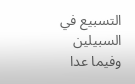التسبيع في السبيلين وفيما عدا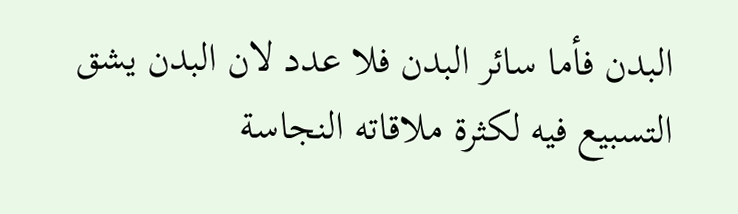البدن فأما سائر البدن فلا عدد لان البدن يشق التسبيع فيه لكثرة ملاقاته النجاسة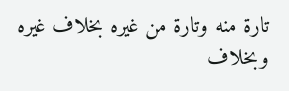تارة منه وتارة من غيره بخلاف غيره وبخلاف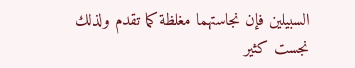السبيلين فإن نجاستهما مغلظة كما تقدم ولذلك نجست كثير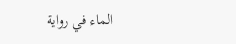الماء في رواية